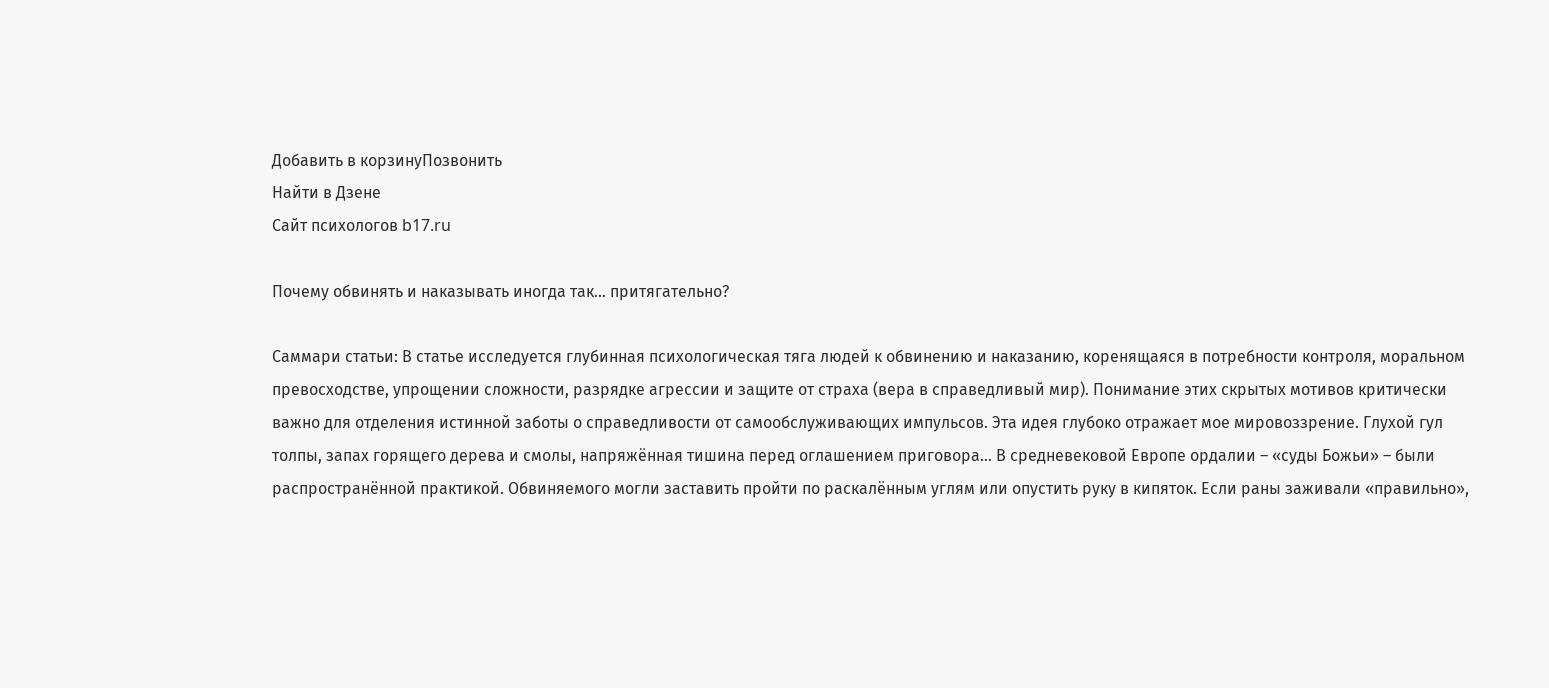Добавить в корзинуПозвонить
Найти в Дзене
Сайт психологов b17.ru

Почему обвинять и наказывать иногда так... притягательно?

Саммари статьи: В статье исследуется глубинная психологическая тяга людей к обвинению и наказанию, коренящаяся в потребности контроля, моральном превосходстве, упрощении сложности, разрядке агрессии и защите от страха (вера в справедливый мир). Понимание этих скрытых мотивов критически важно для отделения истинной заботы о справедливости от самообслуживающих импульсов. Эта идея глубоко отражает мое мировоззрение. Глухой гул толпы, запах горящего дерева и смолы, напряжённая тишина перед оглашением приговора... В средневековой Европе ордалии – «суды Божьи» – были распространённой практикой. Обвиняемого могли заставить пройти по раскалённым углям или опустить руку в кипяток. Если раны заживали «правильно»,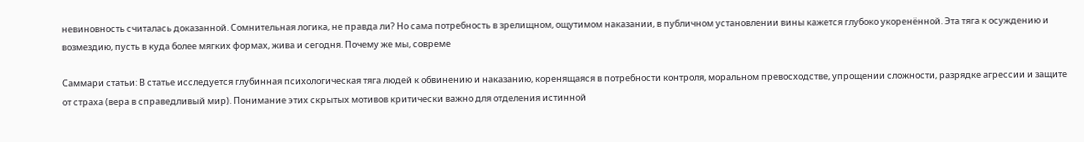невиновность считалась доказанной. Сомнительная логика, не правда ли? Но сама потребность в зрелищном, ощутимом наказании, в публичном установлении вины кажется глубоко укоренённой. Эта тяга к осуждению и возмездию, пусть в куда более мягких формах, жива и сегодня. Почему же мы, совреме

Саммари статьи: В статье исследуется глубинная психологическая тяга людей к обвинению и наказанию, коренящаяся в потребности контроля, моральном превосходстве, упрощении сложности, разрядке агрессии и защите от страха (вера в справедливый мир). Понимание этих скрытых мотивов критически важно для отделения истинной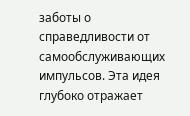заботы о справедливости от самообслуживающих импульсов. Эта идея глубоко отражает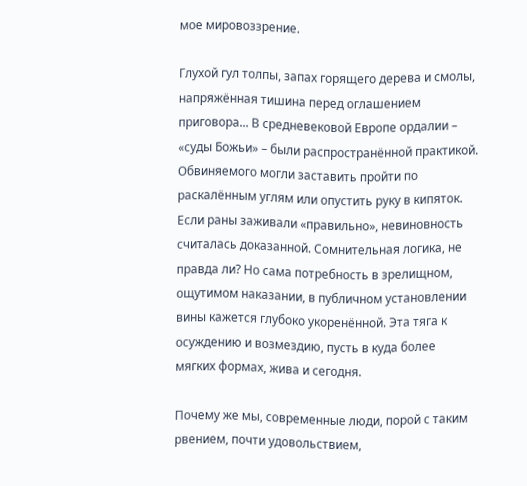мое мировоззрение.

Глухой гул толпы, запах горящего дерева и смолы, напряжённая тишина перед оглашением приговора... В средневековой Европе ордалии – «суды Божьи» – были распространённой практикой. Обвиняемого могли заставить пройти по раскалённым углям или опустить руку в кипяток. Если раны заживали «правильно», невиновность считалась доказанной. Сомнительная логика, не правда ли? Но сама потребность в зрелищном, ощутимом наказании, в публичном установлении вины кажется глубоко укоренённой. Эта тяга к осуждению и возмездию, пусть в куда более мягких формах, жива и сегодня.

Почему же мы, современные люди, порой с таким рвением, почти удовольствием,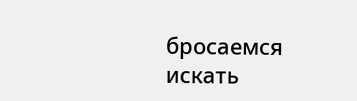бросаемся искать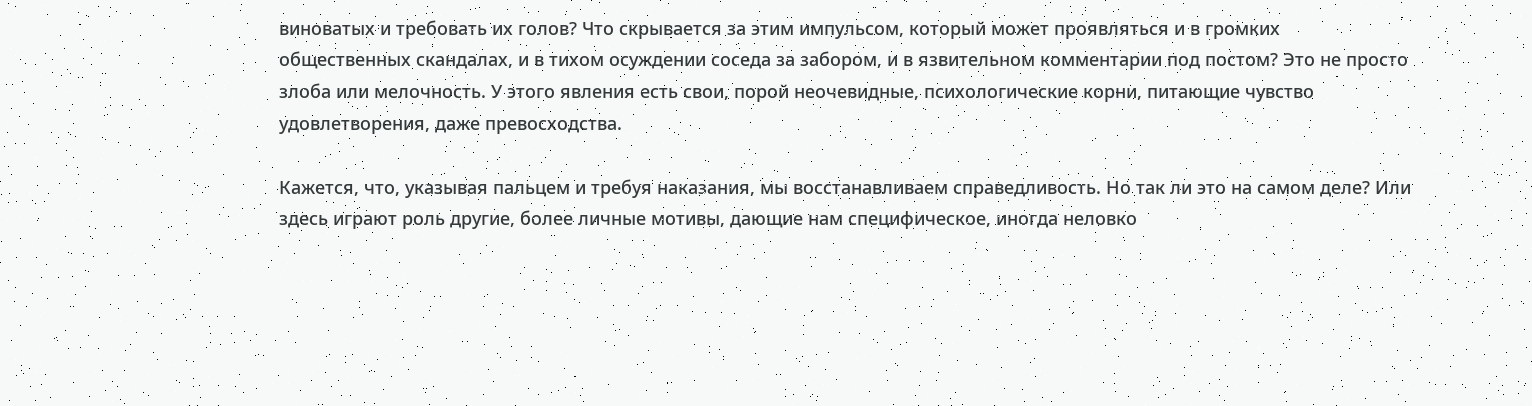виноватых и требовать их голов? Что скрывается за этим импульсом, который может проявляться и в громких общественных скандалах, и в тихом осуждении соседа за забором, и в язвительном комментарии под постом? Это не просто злоба или мелочность. У этого явления есть свои, порой неочевидные, психологические корни, питающие чувство удовлетворения, даже превосходства.

Кажется, что, указывая пальцем и требуя наказания, мы восстанавливаем справедливость. Но так ли это на самом деле? Или здесь играют роль другие, более личные мотивы, дающие нам специфическое, иногда неловко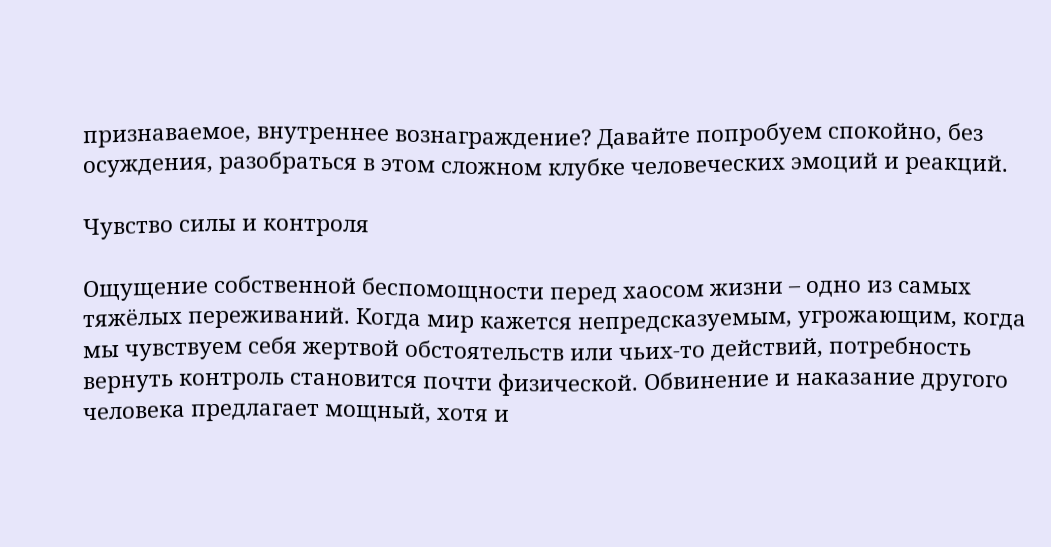признаваемое, внутреннее вознаграждение? Давайте попробуем спокойно, без осуждения, разобраться в этом сложном клубке человеческих эмоций и реакций.

Чувство силы и контроля

Ощущение собственной беспомощности перед хаосом жизни – одно из самых тяжёлых переживаний. Когда мир кажется непредсказуемым, угрожающим, когда мы чувствуем себя жертвой обстоятельств или чьих-то действий, потребность вернуть контроль становится почти физической. Обвинение и наказание другого человека предлагает мощный, хотя и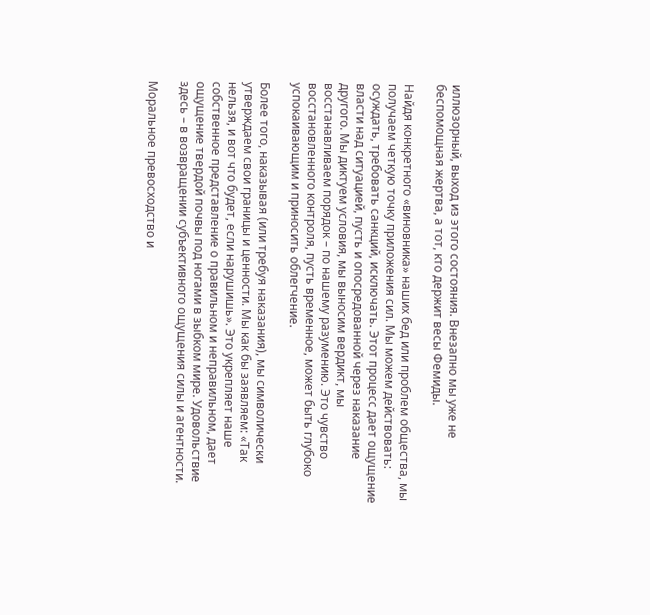иллюзорный, выход из этого состояния. Внезапно мы уже не беспомощная жертва, а тот, кто держит весы Фемиды.

Найдя конкретного «виновника» наших бед или проблем общества, мы получаем четкую точку приложения сил. Мы можем действовать: осуждать, требовать санкций, исключать. Этот процесс дает ощущение власти над ситуацией, пусть и опосредованной через наказание другого. Мы диктуем условия, мы выносим вердикт, мы восстанавливаем порядок – по нашему разумению. Это чувство восстановленного контроля, пусть временное, может быть глубоко успокаивающим и приносить облегчение.

Более того, наказывая (или требуя наказания), мы символически утверждаем свои границы и ценности. Мы как бы заявляем: «Так нельзя, и вот что будет, если нарушишь». Это укрепляет наше собственное представление о правильном и неправильном, дает ощущение твердой почвы под ногами в зыбком мире. Удовольствие здесь – в возвращении субъективного ощущения силы и агентности.

Моральное превосходство и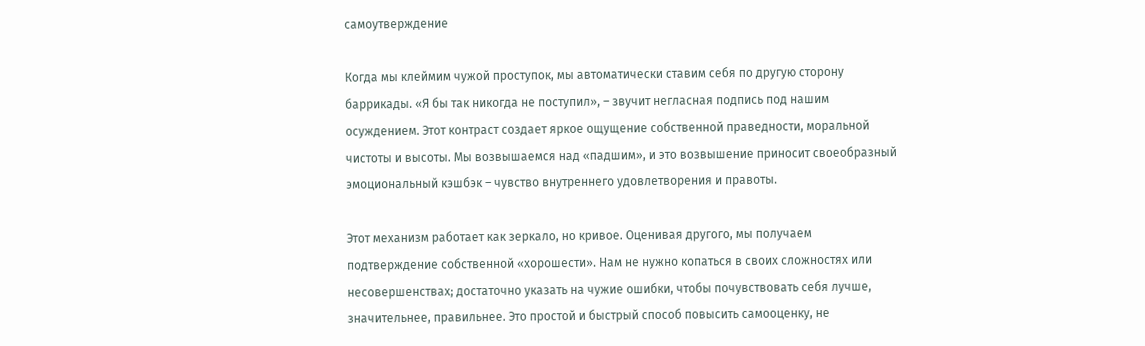самоутверждение

Когда мы клеймим чужой проступок, мы автоматически ставим себя по другую сторону баррикады. «Я бы так никогда не поступил», – звучит негласная подпись под нашим осуждением. Этот контраст создает яркое ощущение собственной праведности, моральной чистоты и высоты. Мы возвышаемся над «падшим», и это возвышение приносит своеобразный эмоциональный кэшбэк – чувство внутреннего удовлетворения и правоты.

Этот механизм работает как зеркало, но кривое. Оценивая другого, мы получаем подтверждение собственной «хорошести». Нам не нужно копаться в своих сложностях или несовершенствах; достаточно указать на чужие ошибки, чтобы почувствовать себя лучше, значительнее, правильнее. Это простой и быстрый способ повысить самооценку, не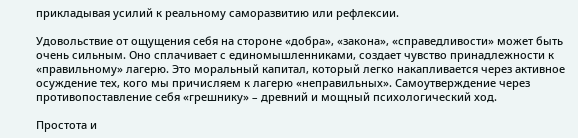прикладывая усилий к реальному саморазвитию или рефлексии.

Удовольствие от ощущения себя на стороне «добра», «закона», «справедливости» может быть очень сильным. Оно сплачивает с единомышленниками, создает чувство принадлежности к «правильному» лагерю. Это моральный капитал, который легко накапливается через активное осуждение тех, кого мы причисляем к лагерю «неправильных». Самоутверждение через противопоставление себя «грешнику» – древний и мощный психологический ход.

Простота и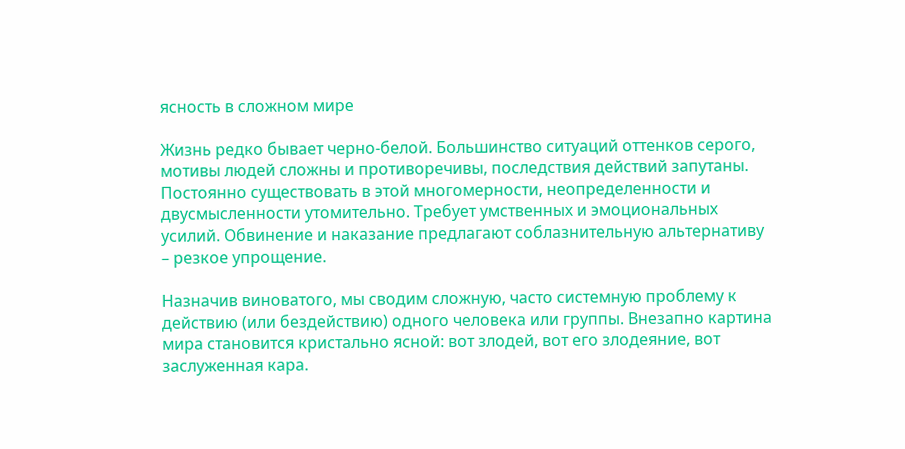ясность в сложном мире

Жизнь редко бывает черно-белой. Большинство ситуаций оттенков серого, мотивы людей сложны и противоречивы, последствия действий запутаны. Постоянно существовать в этой многомерности, неопределенности и двусмысленности утомительно. Требует умственных и эмоциональных усилий. Обвинение и наказание предлагают соблазнительную альтернативу – резкое упрощение.

Назначив виноватого, мы сводим сложную, часто системную проблему к действию (или бездействию) одного человека или группы. Внезапно картина мира становится кристально ясной: вот злодей, вот его злодеяние, вот заслуженная кара.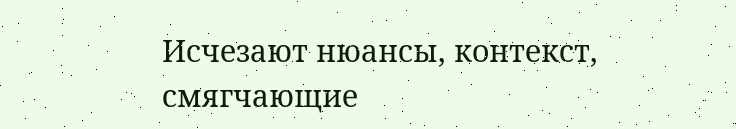Исчезают нюансы, контекст, смягчающие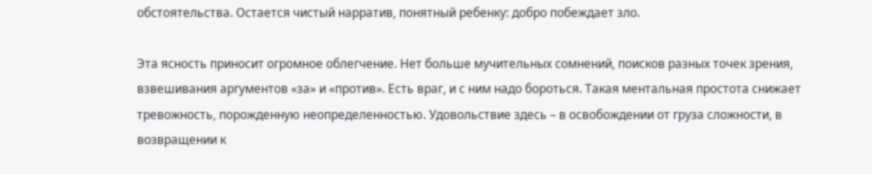обстоятельства. Остается чистый нарратив, понятный ребенку: добро побеждает зло.

Эта ясность приносит огромное облегчение. Нет больше мучительных сомнений, поисков разных точек зрения, взвешивания аргументов «за» и «против». Есть враг, и с ним надо бороться. Такая ментальная простота снижает тревожность, порожденную неопределенностью. Удовольствие здесь – в освобождении от груза сложности, в возвращении к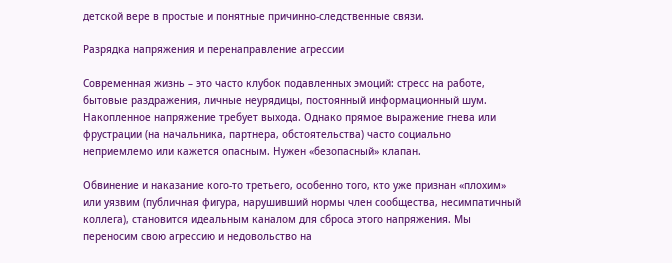детской вере в простые и понятные причинно-следственные связи.

Разрядка напряжения и перенаправление агрессии

Современная жизнь – это часто клубок подавленных эмоций: стресс на работе, бытовые раздражения, личные неурядицы, постоянный информационный шум. Накопленное напряжение требует выхода. Однако прямое выражение гнева или фрустрации (на начальника, партнера, обстоятельства) часто социально неприемлемо или кажется опасным. Нужен «безопасный» клапан.

Обвинение и наказание кого-то третьего, особенно того, кто уже признан «плохим» или уязвим (публичная фигура, нарушивший нормы член сообщества, несимпатичный коллега), становится идеальным каналом для сброса этого напряжения. Мы переносим свою агрессию и недовольство на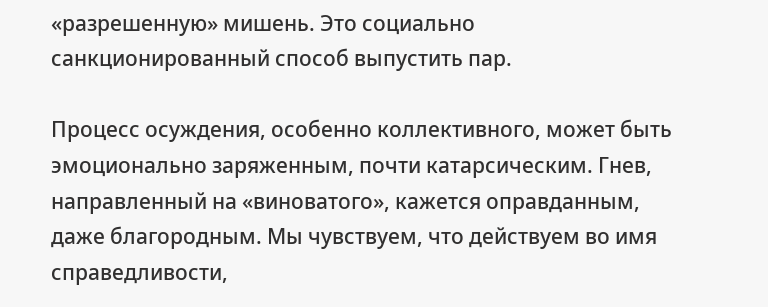«разрешенную» мишень. Это социально санкционированный способ выпустить пар.

Процесс осуждения, особенно коллективного, может быть эмоционально заряженным, почти катарсическим. Гнев, направленный на «виноватого», кажется оправданным, даже благородным. Мы чувствуем, что действуем во имя справедливости,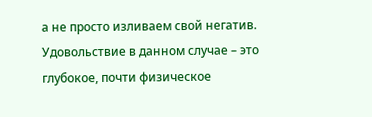а не просто изливаем свой негатив. Удовольствие в данном случае – это глубокое, почти физическое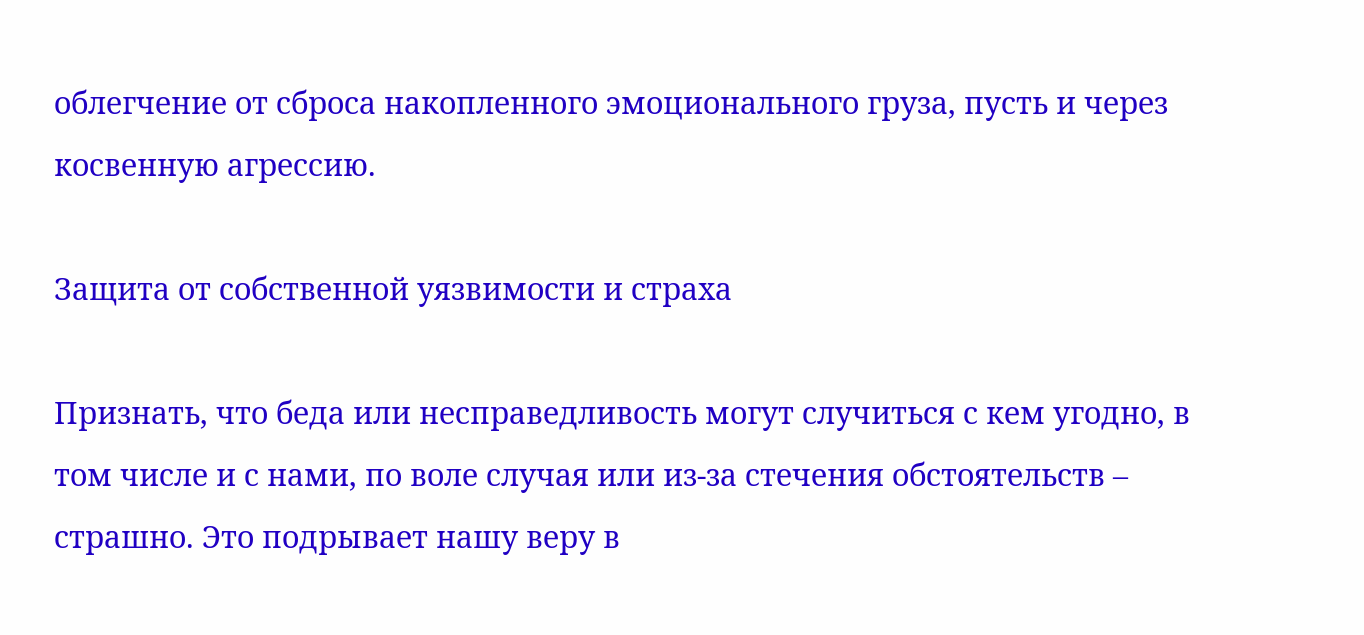облегчение от сброса накопленного эмоционального груза, пусть и через косвенную агрессию.

Защита от собственной уязвимости и страха

Признать, что беда или несправедливость могут случиться с кем угодно, в том числе и с нами, по воле случая или из-за стечения обстоятельств – страшно. Это подрывает нашу веру в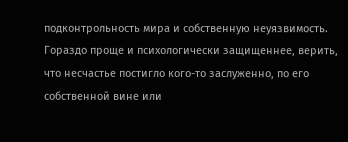подконтрольность мира и собственную неуязвимость. Гораздо проще и психологически защищеннее, верить, что несчастье постигло кого-то заслуженно, по его собственной вине или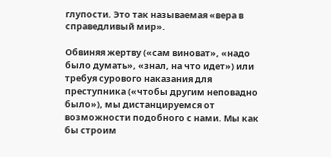глупости. Это так называемая «вера в справедливый мир».

Обвиняя жертву («сам виноват», «надо было думать», «знал, на что идет») или требуя сурового наказания для преступника («чтобы другим неповадно было»), мы дистанцируемся от возможности подобного с нами. Мы как бы строим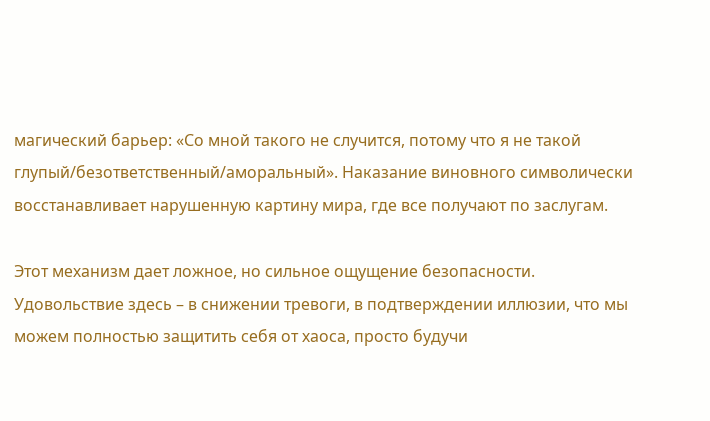магический барьер: «Со мной такого не случится, потому что я не такой глупый/безответственный/аморальный». Наказание виновного символически восстанавливает нарушенную картину мира, где все получают по заслугам.

Этот механизм дает ложное, но сильное ощущение безопасности. Удовольствие здесь – в снижении тревоги, в подтверждении иллюзии, что мы можем полностью защитить себя от хаоса, просто будучи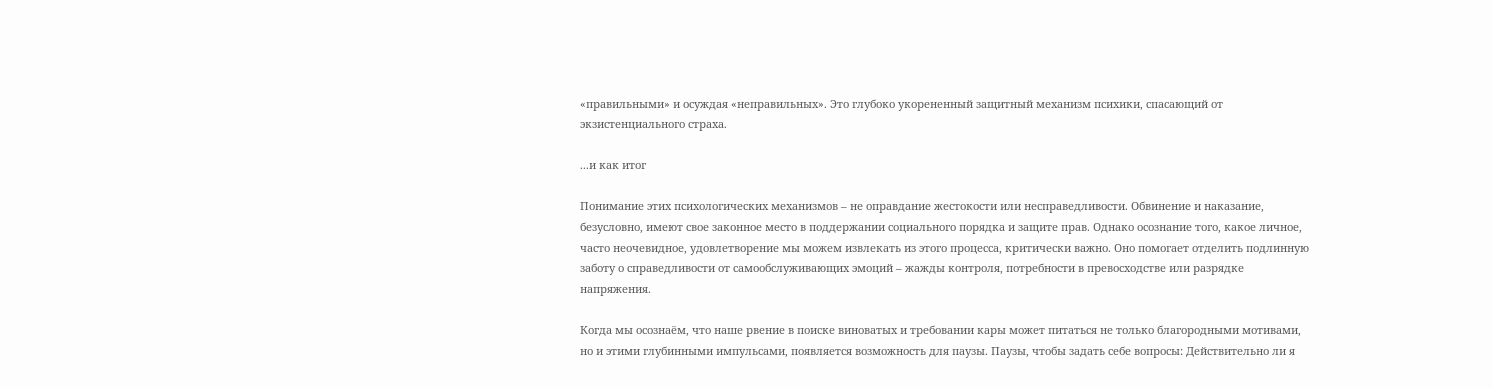«правильными» и осуждая «неправильных». Это глубоко укорененный защитный механизм психики, спасающий от экзистенциального страха.

...и как итог

Понимание этих психологических механизмов – не оправдание жестокости или несправедливости. Обвинение и наказание, безусловно, имеют свое законное место в поддержании социального порядка и защите прав. Однако осознание того, какое личное, часто неочевидное, удовлетворение мы можем извлекать из этого процесса, критически важно. Оно помогает отделить подлинную заботу о справедливости от самообслуживающих эмоций – жажды контроля, потребности в превосходстве или разрядке напряжения.

Когда мы осознаём, что наше рвение в поиске виноватых и требовании кары может питаться не только благородными мотивами, но и этими глубинными импульсами, появляется возможность для паузы. Паузы, чтобы задать себе вопросы: Действительно ли я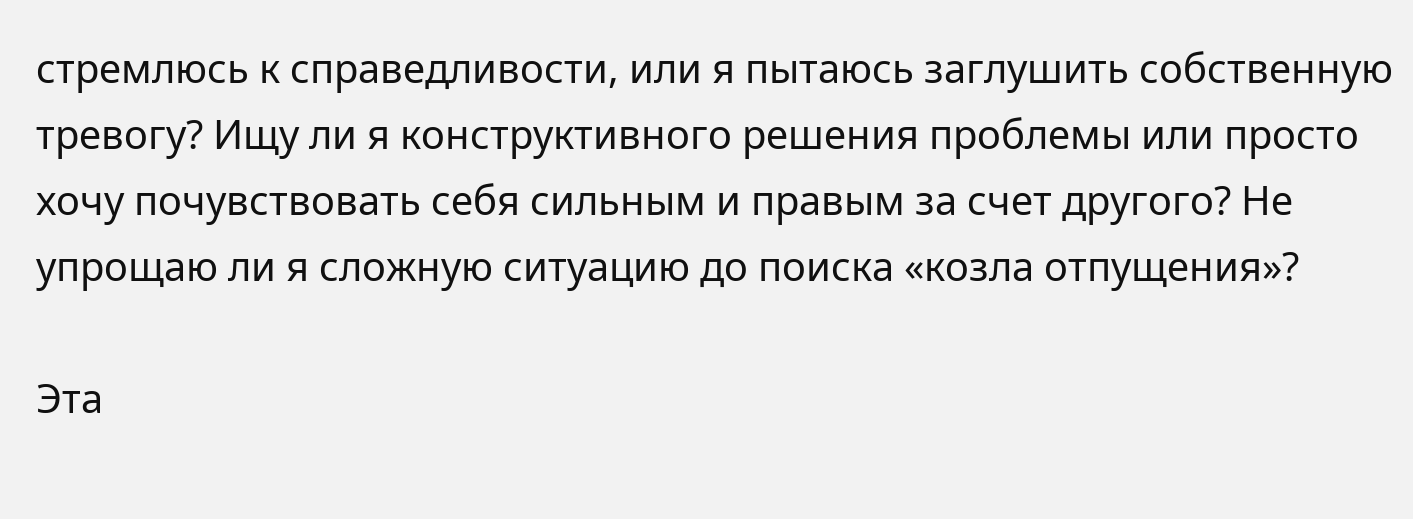стремлюсь к справедливости, или я пытаюсь заглушить собственную тревогу? Ищу ли я конструктивного решения проблемы или просто хочу почувствовать себя сильным и правым за счет другого? Не упрощаю ли я сложную ситуацию до поиска «козла отпущения»?

Эта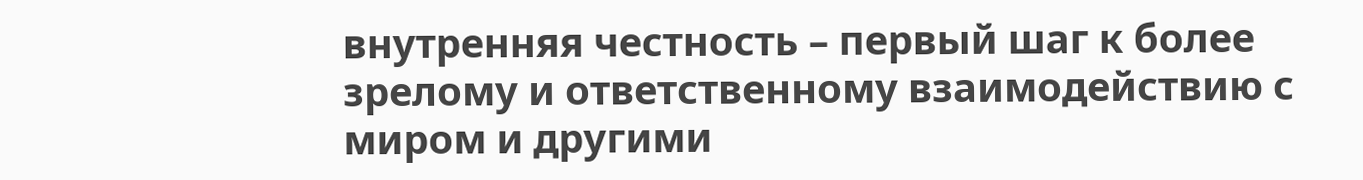внутренняя честность – первый шаг к более зрелому и ответственному взаимодействию с миром и другими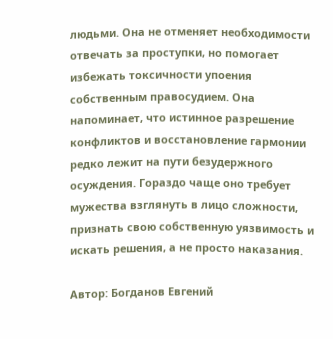людьми. Она не отменяет необходимости отвечать за проступки, но помогает избежать токсичности упоения собственным правосудием. Она напоминает, что истинное разрешение конфликтов и восстановление гармонии редко лежит на пути безудержного осуждения. Гораздо чаще оно требует мужества взглянуть в лицо сложности, признать свою собственную уязвимость и искать решения, а не просто наказания.

Автор: Богданов Евгений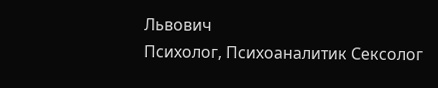Львович
Психолог, Психоаналитик Сексолог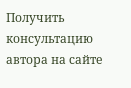Получить консультацию автора на сайте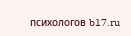психологов b17.ru